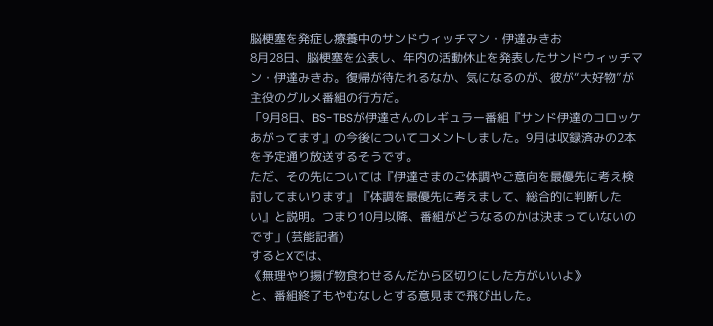脳梗塞を発症し療養中のサンドウィッチマン・伊達みきお
8月28日、脳梗塞を公表し、年内の活動休止を発表したサンドウィッチマン・伊達みきお。復帰が待たれるなか、気になるのが、彼が“大好物”が主役のグルメ番組の行方だ。
「9月8日、BS-TBSが伊達さんのレギュラー番組『サンド伊達のコロッケあがってます』の今後についてコメントしました。9月は収録済みの2本を予定通り放送するそうです。
ただ、その先については『伊達さまのご体調やご意向を最優先に考え検討してまいります』『体調を最優先に考えまして、総合的に判断したい』と説明。つまり10月以降、番組がどうなるのかは決まっていないのです」(芸能記者)
するとXでは、
《無理やり揚げ物食わせるんだから区切りにした方がいいよ》
と、番組終了もやむなしとする意見まで飛び出した。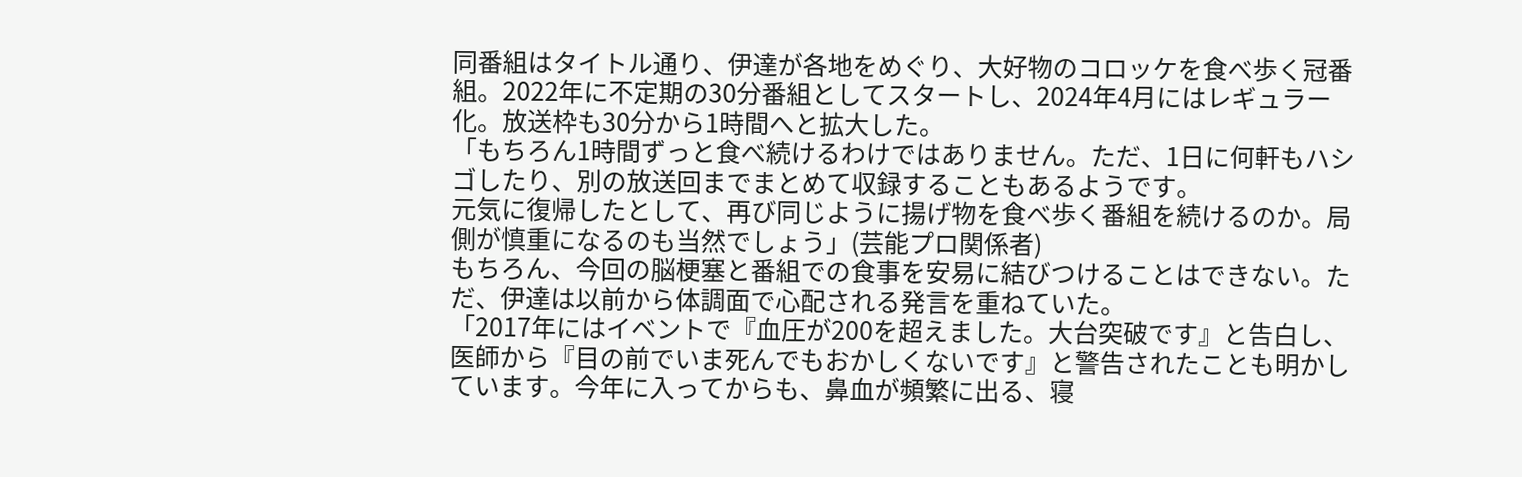同番組はタイトル通り、伊達が各地をめぐり、大好物のコロッケを食べ歩く冠番組。2022年に不定期の30分番組としてスタートし、2024年4月にはレギュラー化。放送枠も30分から1時間へと拡大した。
「もちろん1時間ずっと食べ続けるわけではありません。ただ、1日に何軒もハシゴしたり、別の放送回までまとめて収録することもあるようです。
元気に復帰したとして、再び同じように揚げ物を食べ歩く番組を続けるのか。局側が慎重になるのも当然でしょう」(芸能プロ関係者)
もちろん、今回の脳梗塞と番組での食事を安易に結びつけることはできない。ただ、伊達は以前から体調面で心配される発言を重ねていた。
「2017年にはイベントで『血圧が200を超えました。大台突破です』と告白し、医師から『目の前でいま死んでもおかしくないです』と警告されたことも明かしています。今年に入ってからも、鼻血が頻繁に出る、寝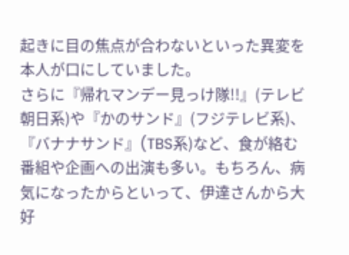起きに目の焦点が合わないといった異変を本人が口にしていました。
さらに『帰れマンデー見っけ隊!!』(テレビ朝日系)や『かのサンド』(フジテレビ系)、『バナナサンド』(TBS系)など、食が絡む番組や企画への出演も多い。もちろん、病気になったからといって、伊達さんから大好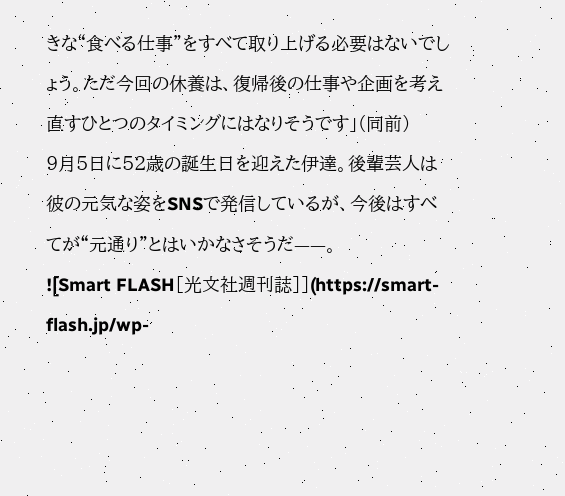きな“食べる仕事”をすべて取り上げる必要はないでしょう。ただ今回の休養は、復帰後の仕事や企画を考え直すひとつのタイミングにはなりそうです」(同前)
9月5日に52歳の誕生日を迎えた伊達。後輩芸人は彼の元気な姿をSNSで発信しているが、今後はすべてが“元通り”とはいかなさそうだ——。
![Smart FLASH[光文社週刊誌]](https://smart-flash.jp/wp-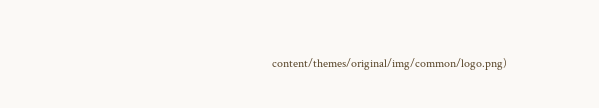content/themes/original/img/common/logo.png)